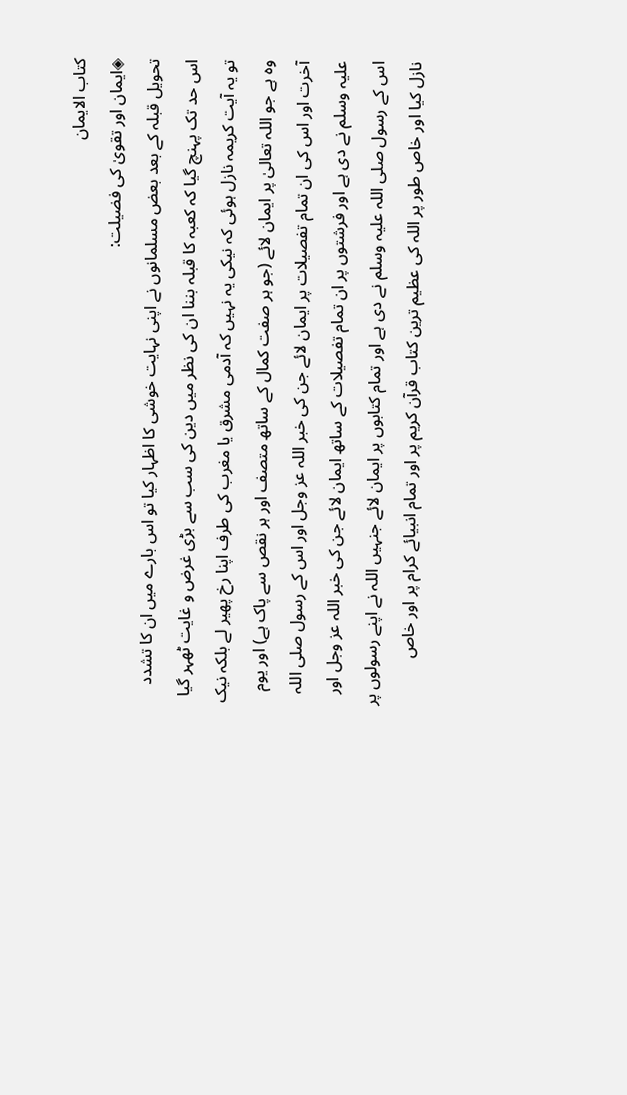كتاب الايمان
◈ایمان اور تقویٰ کی فضیلت:
تحویل قبلہ کے بعد بعض مسلمانوں نے اپنی نہایت خوشی کا اظہار کیا تو اس بارے میں ان کا تشدد اس حد تک پہنچ گیا کہ کعبہ کا قبلہ بننا ان کی نظر میں دین کی سب سے بڑی غرض و غایت ٹھہر گیا تو یہ آیت کریمہ نازل ہوئی کہ نیکی یہ نہیں کہ آدمی مشرق یا مغرب کی طرف اپنا رخ پھیر لے بلکہ نیک وہ ہے جو اللہ تعالیٰ پر ایمان لائے (جو ہر صفت کمال کے ساتھ متصف اور ہر نقص سے پاک ہے) اور یوم آخرت اور اس کی ان تمام تفصیلات پر ایمان لائے جن کی خبر اللہ عز وجل اور اس کے رسول صلی اللہ علیہ وسلم نے دی ہے اور فرشتوں پر ان تمام تفصیلات کے ساتھ ایمان لائے جن کی خبر اللہ عز وجل اور اس کے رسول صلی اللہ علیہ وسلم نے دی ہے اور تمام کتابوں پر ایمان لائے جنہیں اللہ نے اپنے رسولوں پر نازل کیا اور خاص طور پر اللہ کی عظیم ترین کتاب قرآن کریم پر اور تمام انبیائے کرام پر اور خاص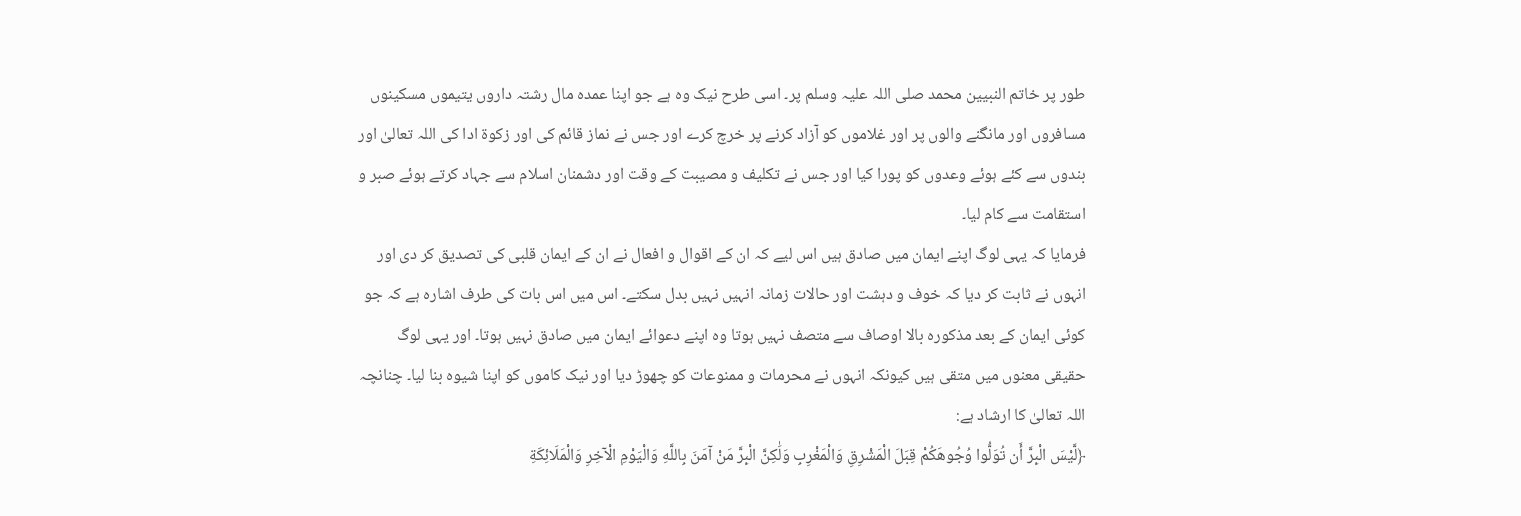طور پر خاتم النبیین محمد صلی اللہ علیہ وسلم پر۔ اسی طرح نیک وہ ہے جو اپنا عمدہ مال رشتہ داروں یتیموں مسکینوں مسافروں اور مانگنے والوں پر اور غلاموں کو آزاد کرنے پر خرچ کرے اور جس نے نماز قائم کی اور زکوۃ ادا کی اللہ تعالیٰ اور بندوں سے کئے ہوئے وعدوں کو پورا کیا اور جس نے تکلیف و مصیبت کے وقت اور دشمنان اسلام سے جہاد کرتے ہوئے صبر و استقامت سے کام لیا۔
فرمایا کہ یہی لوگ اپنے ایمان میں صادق ہیں اس لیے کہ ان کے اقوال و افعال نے ان کے ایمان قلبی کی تصدیق کر دی اور انہوں نے ثابت کر دیا کہ خوف و دہشت اور حالات زمانہ انہیں نہیں بدل سکتے۔ اس میں اس بات کی طرف اشارہ ہے کہ جو کوئی ایمان کے بعد مذکورہ بالا اوصاف سے متصف نہیں ہوتا وہ اپنے دعوائے ایمان میں صادق نہیں ہوتا۔ اور یہی لوگ حقیقی معنوں میں متقی ہیں کیونکہ انہوں نے محرمات و ممنوعات کو چھوڑ دیا اور نیک کاموں کو اپنا شیوہ بنا لیا۔ چنانچہ اللہ تعالیٰ کا ارشاد ہے:
﴿لَّيْسَ الْبِرَّ أَن تُوَلُّوا وُجُوهَكُمْ قِبَلَ الْمَشْرِقِ وَالْمَغْرِبِ وَلَٰكِنَّ الْبِرَّ مَنْ آمَنَ بِاللَّهِ وَالْيَوْمِ الْآخِرِ وَالْمَلَائِكَةِ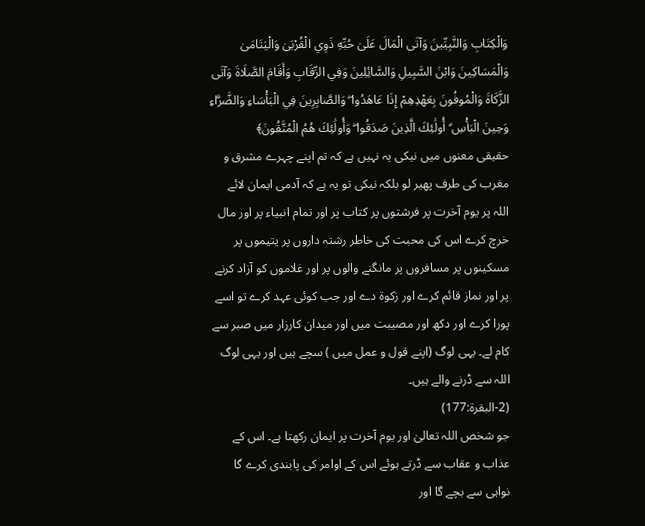وَالْكِتَابِ وَالنَّبِيِّينَ وَآتَى الْمَالَ عَلَىٰ حُبِّهِ ذَوِي الْقُرْبَىٰ وَالْيَتَامَىٰ وَالْمَسَاكِينَ وَابْنَ السَّبِيلِ وَالسَّائِلِينَ وَفِي الرِّقَابِ وَأَقَامَ الصَّلَاةَ وَآتَى الزَّكَاةَ وَالْمُوفُونَ بِعَهْدِهِمْ إِذَا عَاهَدُوا ۖ وَالصَّابِرِينَ فِي الْبَأْسَاءِ وَالضَّرَّاءِ وَحِينَ الْبَأْسِ ۗ أُولَٰئِكَ الَّذِينَ صَدَقُوا ۖ وَأُولَٰئِكَ هُمُ الْمُتَّقُونَ﴾
حقیقی معنوں میں نیکی یہ نہیں ہے کہ تم اپنے چہرے مشرق و مغرب کی طرف پھیر لو بلکہ نیکی تو یہ ہے کہ آدمی ایمان لائے اللہ پر یوم آخرت پر فرشتوں پر کتاب پر اور تمام انبیاء پر اور مال خرچ کرے اس کی محبت کی خاطر رشتہ داروں پر یتیموں پر مسکینوں پر مسافروں پر مانگنے والوں پر اور غلاموں کو آزاد کرنے پر اور نماز قائم کرے اور زکوۃ دے اور جب کوئی عہد کرے تو اسے پورا کرے اور دکھ اور مصیبت میں اور میدان کارزار میں صبر سے کام لے۔ یہی لوگ (اپنے قول و عمل میں ) سچے ہیں اور یہی لوگ اللہ سے ڈرنے والے ہیں۔
(2-البقرة:177)
جو شخص اللہ تعالیٰ اور یوم آخرت پر ایمان رکھتا ہے۔ اس کے عذاب و عقاب سے ڈرتے ہوئے اس کے اوامر کی پابندی کرے گا نواہی سے بچے گا اور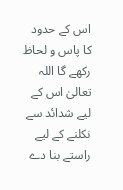اس کے حدود کا پاس و لحاظ رکھے گا اللہ تعالیٰ اس کے لیے شدائد سے نکلنے کے لیے راستے بنا دے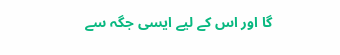گا اور اس کے لیے ایسی جگہ سے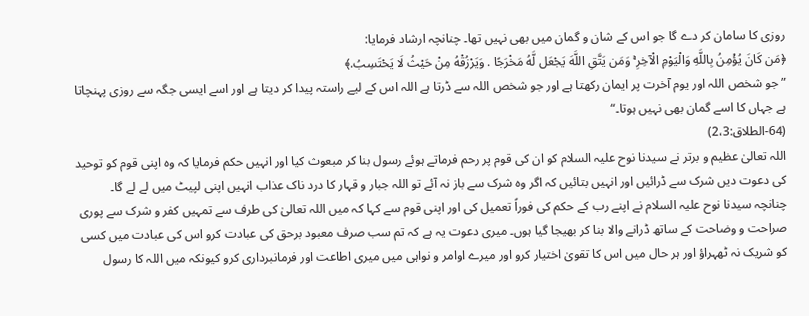روزی کا سامان کر دے گا جو اس کے شان و گمان میں بھی نہیں تھا۔ چنانچہ ارشاد فرمایا:
﴿مَن كَانَ يُؤْمِنُ بِاللَّهِ وَالْيَوْمِ الْآخِرِ ۚ وَمَن يَتَّقِ اللَّهَ يَجْعَل لَّهُ مَخْرَجًا . وَيَرْزُقْهُ مِنْ حَيْثُ لَا يَحْتَسِبُ.﴾
”جو شخص اللہ اور یوم آخرت پر ایمان رکھتا ہے اور جو شخص اللہ سے ڈرتا ہے اللہ اس کے لیے راستہ پیدا کر دیتا ہے اور اسے ایسی جگہ سے روزی پہنچاتا ہے جہاں کا اسے گمان بھی نہیں ہوتا۔“
(64-الطلاق:2،3)
اللہ تعالیٰ عظیم و برتر نے سیدنا نوح علیہ السلام کو ان کی قوم پر رحم فرماتے ہوئے رسول بنا کر مبعوث کیا اور انہیں حکم فرمایا کہ وہ اپنی قوم کو توحید کی دعوت دیں شرک سے ڈرائیں اور انہیں بتائیں کہ اگر وہ شرک سے باز نہ آئے تو اللہ جبار و قہار کا درد ناک عذاب انہیں اپنی لپیٹ میں لے لے گا۔
چنانچہ سیدنا نوح علیہ السلام نے اپنے رب کے حکم کی فوراً تعمیل کی اور اپنی قوم سے کہا کہ میں اللہ تعالیٰ کی طرف سے تمہیں کفر و شرک سے پوری صراحت و وضاحت کے ساتھ ڈرانے والا بنا کر بھیجا گیا ہوں۔ میری دعوت یہ ہے کہ تم سب صرف معبود برحق کی عبادت کرو اس کی عبادت میں کسی کو شریک نہ ٹھہراؤ اور ہر حال میں اس کا تقویٰ اختیار کرو اور میرے اوامر و نواہی میں میری اطاعت اور فرمانبرداری کرو کیونکہ میں اللہ کا رسول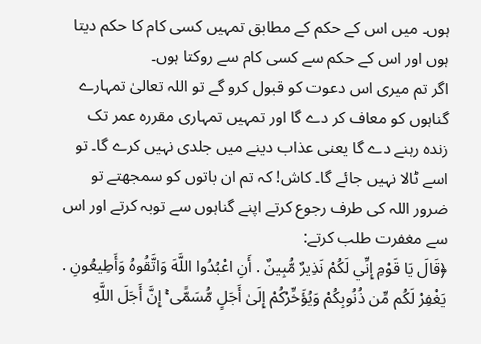ہوں۔ میں اس کے حکم کے مطابق تمہیں کسی کام کا حکم دیتا ہوں اور اس کے حکم سے کسی کام سے روکتا ہوں۔
اگر تم میری اس دعوت کو قبول کرو گے تو اللہ تعالیٰ تمہارے گناہوں کو معاف کر دے گا اور تمہیں تمہاری مقررہ عمر تک زندہ رہنے دے گا یعنی عذاب دینے میں جلدی نہیں کرے گا۔ تو اسے ٹالا نہیں جائے گا۔ کاش! کہ تم ان باتوں کو سمجھتے تو ضرور اللہ کی طرف رجوع کرتے اپنے گناہوں سے توبہ کرتے اور اس سے مغفرت طلب کرتے:
﴿قَالَ يَا قَوْمِ إِنِّي لَكُمْ نَذِيرٌ مُّبِينٌ . أَنِ اعْبُدُوا اللَّهَ وَاتَّقُوهُ وَأَطِيعُونِ . يَغْفِرْ لَكُم مِّن ذُنُوبِكُمْ وَيُؤَخِّرْكُمْ إِلَىٰ أَجَلٍ مُّسَمًّى ۚ إِنَّ أَجَلَ اللَّهِ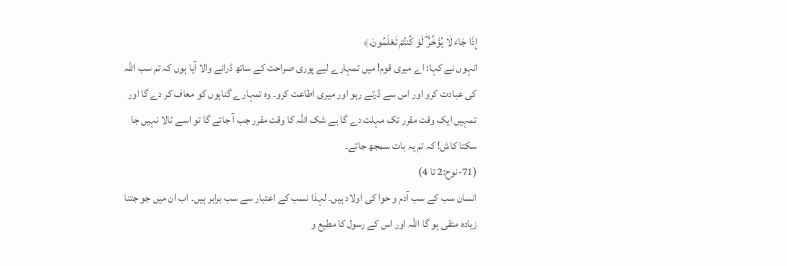إِذَا جَاءَ لَا يُؤَخَّرُ ۖ لَوْ كُنتُمْ تَعْلَمُونَ.﴾
انہوں نے کہا: اے میری قوم! میں تمہارے لیے پوری صراحت کے ساتھ ڈرانے والا آیا ہوں کہ تم سب اللہ کی عبادت کرو اور اس سے ڈرتے رہو اور میری اطاعت کرو۔ وہ تمہارے گناہوں کو معاف کر دے گا اور تمہیں ایک وقت مقرر تک مہلت دے گا بے شک اللہ کا وقت مقرر جب آ جائے گا تو اسے ٹالا نہیں جا سکتا کاش! کہ تم یہ بات سمجھ جاتے۔
(71-نوح:2 تا 4)
انسان سب کے سب آدم و حوا کی اولاد ہیں۔ لہذا نسب کے اعتبار سے سب برابر ہیں۔ اب ان میں جو جتنا زیادہ متقی ہو گا اللہ اور اس کے رسول کا مطیع و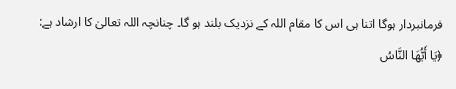فرمانبردار ہوگا اتنا ہی اس کا مقام اللہ کے نزدیک بلند ہو گا۔ چنانچہ اللہ تعالیٰ کا ارشاد ہے:
﴿يَا أَيُّهَا النَّاسُ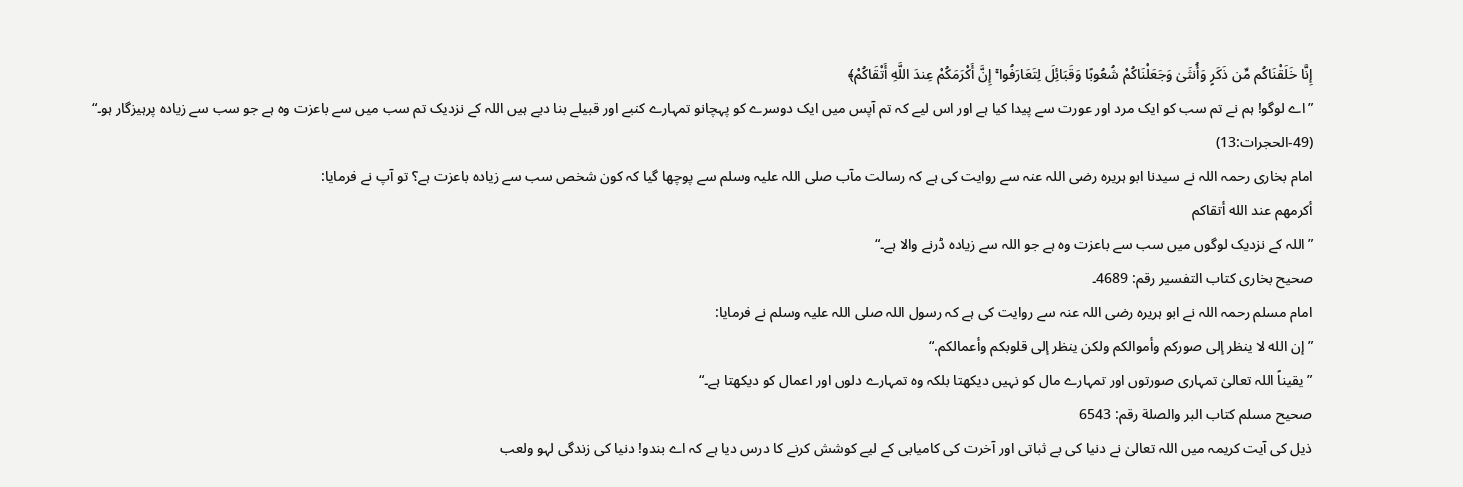إِنَّا خَلَقْنَاكُم مِّن ذَكَرٍ وَأُنثَىٰ وَجَعَلْنَاكُمْ شُعُوبًا وَقَبَائِلَ لِتَعَارَفُوا ۚ إِنَّ أَكْرَمَكُمْ عِندَ اللَّهِ أَتْقَاكُمْ﴾
”اے لوگو! ہم نے تم سب کو ایک مرد اور عورت سے پیدا کیا ہے اور اس لیے کہ تم آپس میں ایک دوسرے کو پہچانو تمہارے کنبے اور قبیلے بنا دیے ہیں اللہ کے نزدیک تم سب میں سے باعزت وہ ہے جو سب سے زیادہ پرہیزگار ہو۔“
(49-الحجرات:13)
امام بخاری رحمہ اللہ نے سیدنا ابو ہریرہ رضی اللہ عنہ سے روایت کی ہے کہ رسالت مآب صلی اللہ علیہ وسلم سے پوچھا گیا کہ کون شخص سب سے زیادہ باعزت ہے؟ تو آپ نے فرمایا:
أكرمهم عند الله أتقاكم
”اللہ کے نزدیک لوگوں میں سب سے باعزت وہ ہے جو اللہ سے زیادہ ڈرنے والا ہے۔“
صحیح بخاری كتاب التفسير رقم: 4689۔
امام مسلم رحمہ اللہ نے ابو ہریرہ رضی اللہ عنہ سے روایت کی ہے کہ رسول اللہ صلی اللہ علیہ وسلم نے فرمایا:
”إن الله لا ينظر إلى صوركم وأموالكم ولكن ينظر إلى قلوبكم وأعمالكم.“
”یقیناً اللہ تعالیٰ تمہاری صورتوں اور تمہارے مال کو نہیں دیکھتا بلکہ وہ تمہارے دلوں اور اعمال کو دیکھتا ہے۔“
صحیح مسلم كتاب البر والصلة رقم: 6543
ذیل کی آیت کریمہ میں اللہ تعالیٰ نے دنیا کی بے ثباتی اور آخرت کی کامیابی کے لیے کوشش کرنے کا درس دیا ہے کہ اے بندو! دنیا کی زندگی لہو ولعب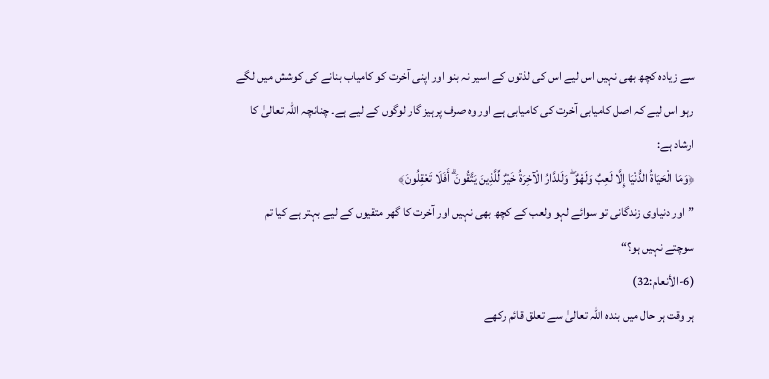سے زیادہ کچھ بھی نہیں اس لیے اس کی لذتوں کے اسیر نہ بنو اور اپنی آخرت کو کامیاب بنانے کی کوشش میں لگے رہو اس لیے کہ اصل کامیابی آخرت کی کامیابی ہے اور وہ صرف پرہیز گار لوگوں کے لیے ہے۔ چنانچہ اللہ تعالیٰ کا ارشاد ہے:
﴿وَمَا الْحَيَاةُ الدُّنْيَا إِلَّا لَعِبٌ وَلَهْوٌ ۖ وَلَلدَّارُ الْآخِرَةُ خَيْرٌ لِّلَّذِينَ يَتَّقُونَ ۗ أَفَلَا تَعْقِلُونَ﴾
”اور دنیاوی زندگانی تو سوائے لہو ولعب کے کچھ بھی نہیں اور آخرت کا گھر متقیوں کے لیے بہتر ہے کیا تم سوچتے نہیں ہو؟“
(6-الأنعام:32)
ہر وقت ہر حال میں بندہ اللہ تعالیٰ سے تعلق قائم رکھے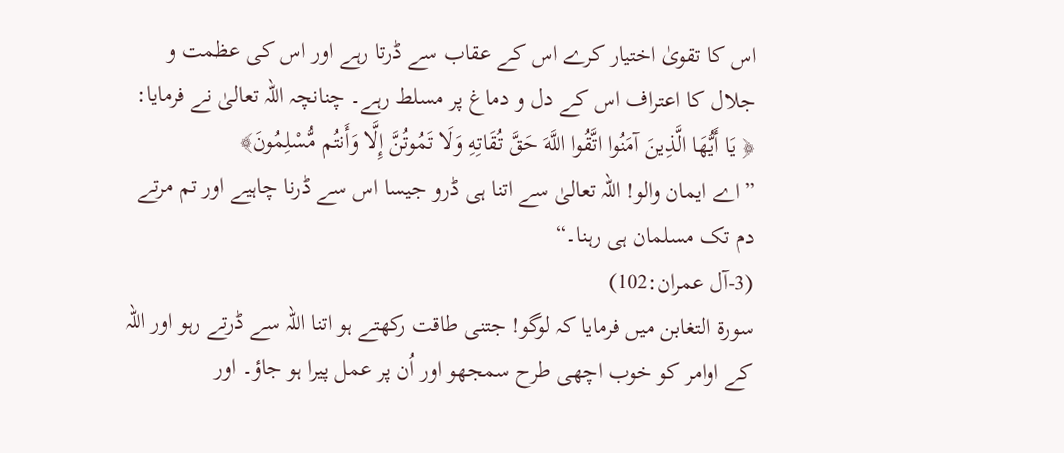اس کا تقویٰ اختیار کرے اس کے عقاب سے ڈرتا رہے اور اس کی عظمت و جلال کا اعتراف اس کے دل و دماغ پر مسلط رہے۔ چنانچہ اللہ تعالیٰ نے فرمایا:
﴿ يَا أَيُّهَا الَّذِينَ آمَنُوا اتَّقُوا اللَّهَ حَقَّ تُقَاتِهِ وَلَا تَمُوتُنَّ إِلَّا وَأَنتُم مُّسْلِمُونَ﴾
”اے ایمان والو! اللہ تعالیٰ سے اتنا ہی ڈرو جیسا اس سے ڈرنا چاہیے اور تم مرتے دم تک مسلمان ہی رہنا۔“
(3-آل عمران:102)
سورۃ التغابن میں فرمایا کہ لوگو! جتنی طاقت رکھتے ہو اتنا اللہ سے ڈرتے رہو اور اللہ کے اوامر کو خوب اچھی طرح سمجھو اور اُن پر عمل پیرا ہو جاؤ۔ اور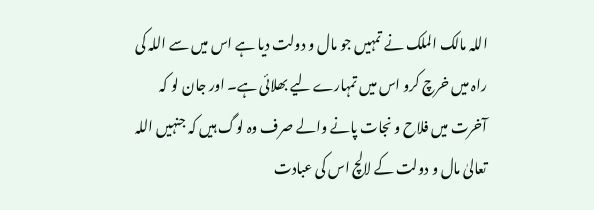اللہ مالک الملک نے تمہیں جو مال و دولت دیا ہے اس میں سے اللہ کی راہ میں خرچ کرو اس میں تمہارے لیے بھلائی ہے۔ اور جان لو کہ آخرت میں فلاح و نجات پانے والے صرف وہ لوگ ہیں کہ جنہیں اللہ تعالیٰ مال و دولت کے لالچ اس کی عبادت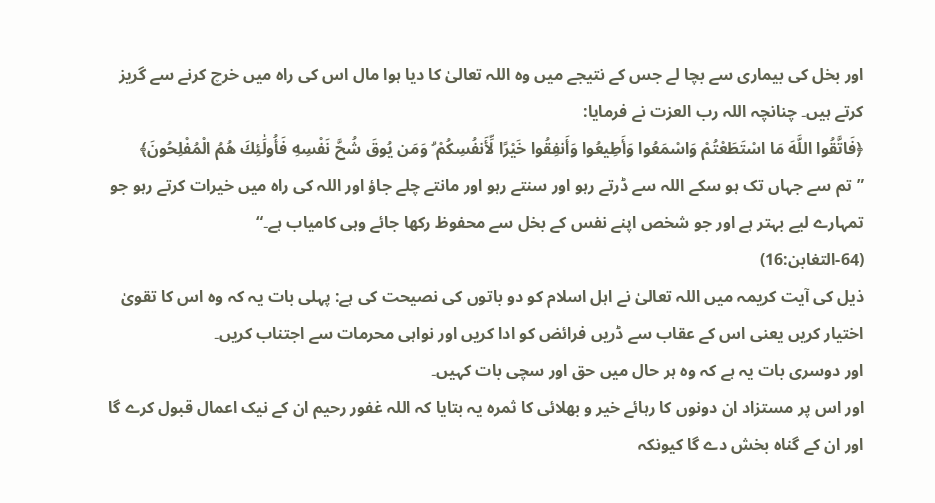اور بخل کی بیماری سے بچا لے جس کے نتیجے میں وہ اللہ تعالیٰ کا دیا ہوا مال اس کی راہ میں خرچ کرنے سے گریز کرتے ہیں۔ چنانچہ اللہ رب العزت نے فرمایا:
﴿فَاتَّقُوا اللَّهَ مَا اسْتَطَعْتُمْ وَاسْمَعُوا وَأَطِيعُوا وَأَنفِقُوا خَيْرًا لِّأَنفُسِكُمْ ۗ وَمَن يُوقَ شُحَّ نَفْسِهِ فَأُولَٰئِكَ هُمُ الْمُفْلِحُونَ﴾
”تم سے جہاں تک ہو سکے اللہ سے ڈرتے رہو اور سنتے رہو اور مانتے چلے جاؤ اور اللہ کی راہ میں خیرات کرتے رہو جو تمہارے لیے بہتر ہے اور جو شخص اپنے نفس کے بخل سے محفوظ رکھا جائے وہی کامیاب ہے۔“
(64-التغابن:16)
ذیل کی آیت کریمہ میں اللہ تعالیٰ نے اہل اسلام کو دو باتوں کی نصیحت کی ہے: پہلی بات یہ کہ وہ اس کا تقویٰ اختیار کریں یعنی اس کے عقاب سے ڈریں فرائض کو ادا کریں اور نواہی محرمات سے اجتناب کریں۔
اور دوسری بات یہ ہے کہ وہ ہر حال میں حق اور سچی بات کہیں۔
اور اس پر مستزاد ان دونوں کا رہائے خیر و بھلائی کا ثمرہ یہ بتایا کہ اللہ غفور رحیم ان کے نیک اعمال قبول کرے گا اور ان کے گناہ بخش دے گا کیونکہ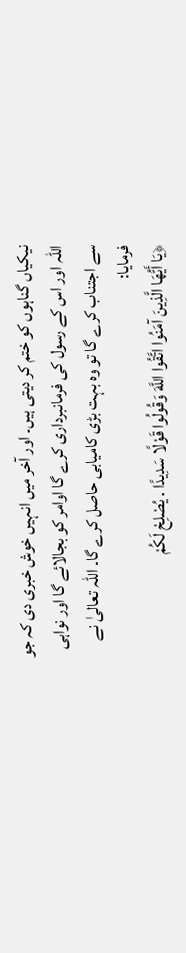نیکیاں گناہوں کو ختم کر دیتی ہیں۔ اور آخر میں انہیں خوش خبری دی کہ جو اللہ اور اس کے رسول کی فرمانبرداری کرے گا اوامر کو بجالائے گا اور نواہی سے اجتناب کرے گا تو وہ بہت بڑی کامیابی حاصل کرے گا۔ اللہ تعالیٰ نے فرمایا:
﴿يَا أَيُّهَا الَّذِينَ آمَنُوا اتَّقُوا اللَّهَ وَقُولُوا قَوْلًا سَدِيدًا . يُصْلِحْ لَكُمْ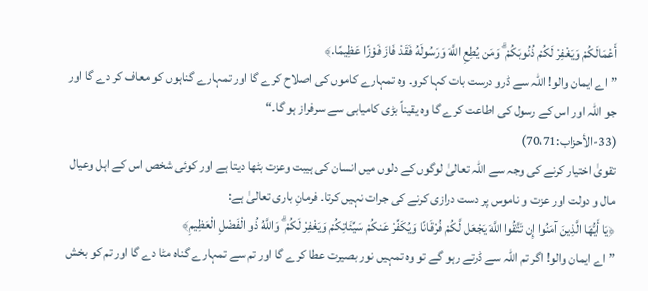أَعْمَالَكُمْ وَيَغْفِرْ لَكُمْ ذُنُوبَكُمْ ۗ وَمَن يُطِعِ اللَّهَ وَرَسُولَهُ فَقَدْ فَازَ فَوْزًا عَظِيمًا.﴾
”اے ایمان والو! اللہ سے ڈرو درست بات کہا کرو۔ وہ تمہارے کاموں کی اصلاح کرے گا اور تمہارے گناہوں کو معاف کر دے گا اور جو اللہ اور اس کے رسول کی اطاعت کرے گا وہ یقیناً بڑی کامیابی سے سرفراز ہو گا۔“
(33-الأحزاب:70،71)
تقویٰ اختیار کرنے کی وجہ سے اللہ تعالیٰ لوگوں کے دلوں میں انسان کی ہیبت وعزت بٹھا دیتا ہے اور کوئی شخص اس کے اہل وعیال مال و دولت اور عزت و ناموس پر دست درازی کرنے کی جرات نہیں کرتا۔ فرمانِ باری تعالیٰ ہے:
﴿يَا أَيُّهَا الَّذِينَ آمَنُوا إِن تَتَّقُوا اللَّهَ يَجْعَل لَّكُمْ فُرْقَانًا وَيُكَفِّرْ عَنكُمْ سَيِّئَاتِكُمْ وَيَغْفِرْ لَكُمْ ۗ وَاللَّهُ ذُو الْفَضْلِ الْعَظِيمِ﴾
”اے ایمان والو! اگر تم اللہ سے ڈرتے رہو گے تو وہ تمہیں نور بصیرت عطا کرے گا اور تم سے تمہارے گناہ مٹا دے گا اور تم کو بخش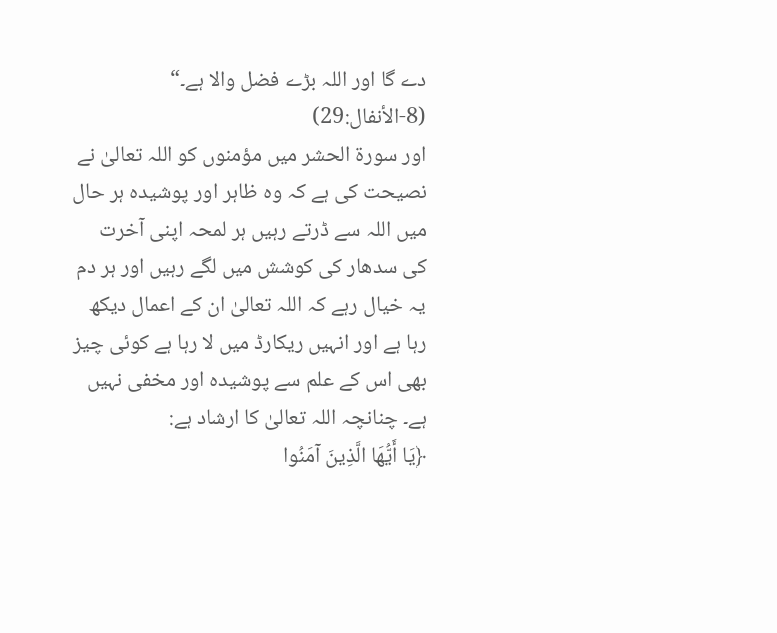دے گا اور اللہ بڑے فضل والا ہے۔“
(8-الأنفال:29)
اور سورۃ الحشر میں مؤمنوں کو اللہ تعالیٰ نے نصیحت کی ہے کہ وہ ظاہر اور پوشیدہ ہر حال میں اللہ سے ڈرتے رہیں ہر لمحہ اپنی آخرت کی سدھار کی کوشش میں لگے رہیں اور ہر دم یہ خیال رہے کہ اللہ تعالیٰ ان کے اعمال دیکھ رہا ہے اور انہیں ریکارڈ میں لا رہا ہے کوئی چیز بھی اس کے علم سے پوشیدہ اور مخفی نہیں ہے۔ چنانچہ اللہ تعالیٰ کا ارشاد ہے:
﴿يَا أَيُّهَا الَّذِينَ آمَنُوا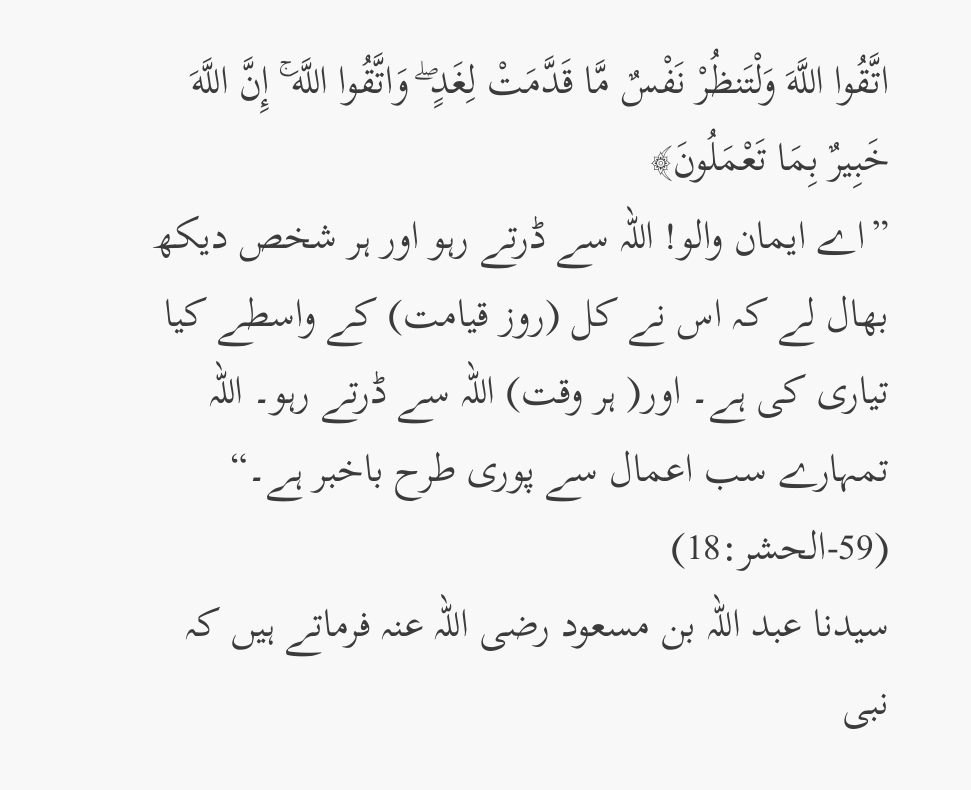اتَّقُوا اللَّهَ وَلْتَنظُرْ نَفْسٌ مَّا قَدَّمَتْ لِغَدٍ ۖ وَاتَّقُوا اللَّهَ ۚ إِنَّ اللَّهَ خَبِيرٌ بِمَا تَعْمَلُونَ﴾
”اے ایمان والو! اللہ سے ڈرتے رہو اور ہر شخص دیکھ بھال لے کہ اس نے کل (روز قیامت) کے واسطے کیا تیاری کی ہے۔ اور( ہر وقت) اللہ سے ڈرتے رہو۔ اللہ تمہارے سب اعمال سے پوری طرح باخبر ہے۔“
(59-الحشر:18)
سیدنا عبد اللہ بن مسعود رضی اللہ عنہ فرماتے ہیں کہ نبی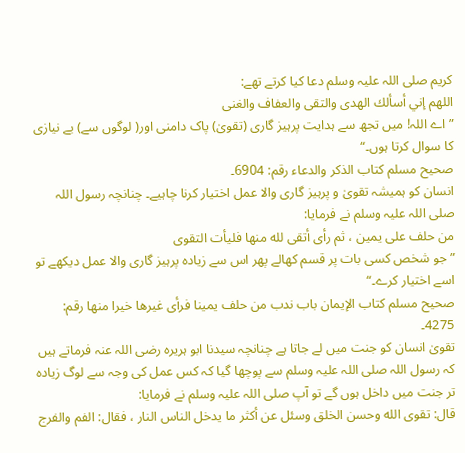کریم صلی اللہ علیہ وسلم دعا کیا کرتے تھے:
اللهم إني أسألك الهدى والتقى والعفاف والغنى
”اے اللہ! میں تجھ سے ہدایت پرہیز گاری (تقویٰ) پاک دامنی اور( لوگوں سے) بے نیازی کا سوال کرتا ہوں۔“
صحیح مسلم كتاب الذكر والدعاء رقم: 6904۔
انسان کو ہمیشہ تقویٰ و پرہیز گاری والا عمل اختیار کرنا چاہیے۔ چنانچہ رسول اللہ صلی اللہ علیہ وسلم نے فرمایا:
من حلف على يمين ، ثم رأى أتقى لله منها فليأت التقوى
”جو شخص کسی بات پر قسم کھالے پھر اس سے زیادہ پرہیز گاری والا عمل دیکھے تو اسے اختیار کرے۔“
صحیح مسلم كتاب الإيمان باب ندب من حلف يمينا فرأى غيرها خيرا منها رقم: 4275۔
تقویٰ انسان کو جنت میں لے جاتا ہے چنانچہ سیدنا ابو ہریرہ رضی اللہ عنہ فرماتے ہیں کہ رسول اللہ صلی اللہ علیہ وسلم سے پوچھا گیا کہ کس عمل کی وجہ سے لوگ زیادہ تر جنت میں داخل ہوں گے تو آپ صلی اللہ علیہ وسلم نے فرمایا:
قال: تقوى الله وحسن الخلق وسئل عن أكثر ما يدخل الناس النار ، فقال: الفم والفرج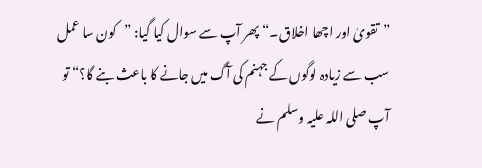”تقویٰ اور اچھا اخلاق۔“ پھر آپ سے سوال کیا گیا: ”کون سا عمل سب سے زیادہ لوگوں کے جہنم کی آگ میں جانے کا باعث بنے گا؟“ تو آپ صلی اللہ علیہ وسلم نے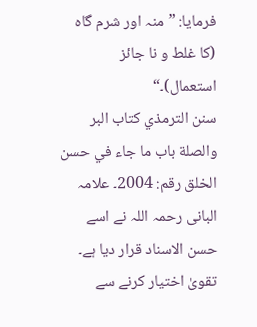فرمایا: ”منہ اور شرم گاہ (کا غلط و نا جائز استعمال)۔“
سنن الترمذي كتاب البر والصلة باب ما جاء في حسن الخلق رقم: 2004۔ علامہ البانی رحمہ اللہ نے اسے حسن الاسناد قرار دیا ہے۔
تقویٰ اختیار کرنے سے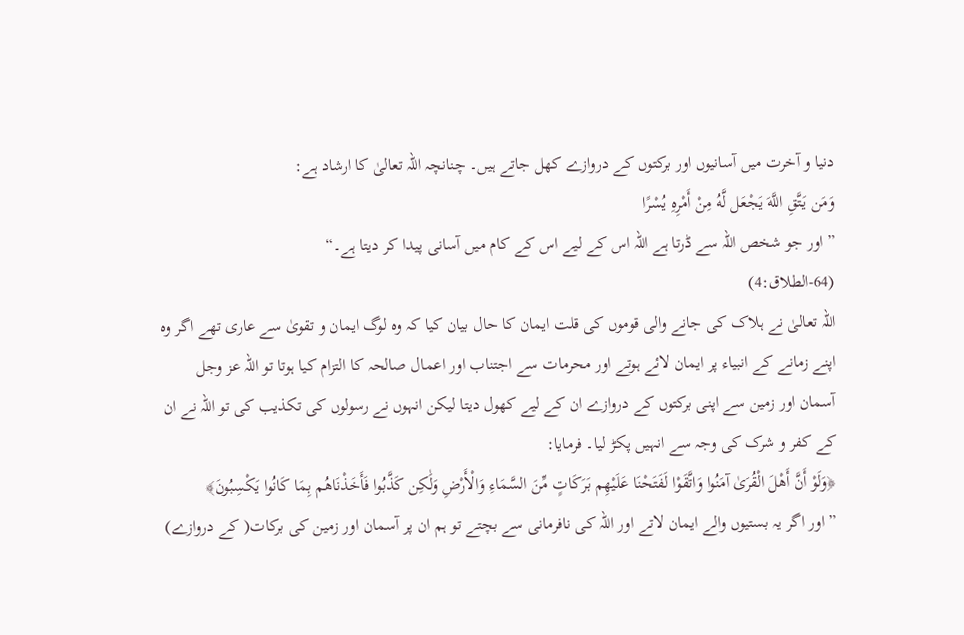دنیا و آخرت میں آسانیوں اور برکتوں کے دروازے کھل جاتے ہیں۔ چنانچہ اللہ تعالیٰ کا ارشاد ہے:
وَمَن يَتَّقِ اللَّهَ يَجْعَل لَّهُ مِنْ أَمْرِهِ يُسْرًا
”اور جو شخص اللہ سے ڈرتا ہے اللہ اس کے لیے اس کے کام میں آسانی پیدا کر دیتا ہے۔“
(64-الطلاق:4)
اللہ تعالیٰ نے ہلاک کی جانے والی قوموں کی قلت ایمان کا حال بیان کیا کہ وہ لوگ ایمان و تقویٰ سے عاری تھے اگر وہ اپنے زمانے کے انبیاء پر ایمان لائے ہوتے اور محرمات سے اجتناب اور اعمال صالحہ کا التزام کیا ہوتا تو اللہ عز وجل آسمان اور زمین سے اپنی برکتوں کے دروازے ان کے لیے کھول دیتا لیکن انہوں نے رسولوں کی تکذیب کی تو اللہ نے ان کے کفر و شرک کی وجہ سے انہیں پکڑ لیا۔ فرمایا:
﴿وَلَوْ أَنَّ أَهْلَ الْقُرَىٰ آمَنُوا وَاتَّقَوْا لَفَتَحْنَا عَلَيْهِم بَرَكَاتٍ مِّنَ السَّمَاءِ وَالْأَرْضِ وَلَٰكِن كَذَّبُوا فَأَخَذْنَاهُم بِمَا كَانُوا يَكْسِبُونَ﴾
”اور اگر یہ بستیوں والے ایمان لاتے اور اللہ کی نافرمانی سے بچتے تو ہم ان پر آسمان اور زمین کی برکات( کے دروازے)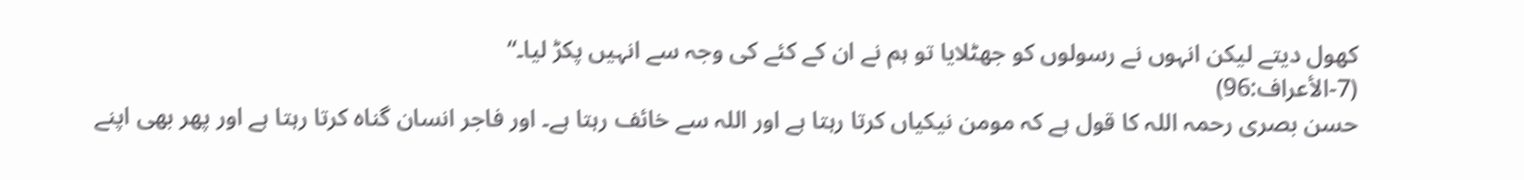کھول دیتے لیکن انہوں نے رسولوں کو جھٹلایا تو ہم نے ان کے کئے کی وجہ سے انہیں پکڑ لیا۔“
(7-الأعراف:96)
حسن بصری رحمہ اللہ کا قول ہے کہ مومن نیکیاں کرتا رہتا ہے اور اللہ سے خائف رہتا ہے۔ اور فاجر انسان گناہ کرتا رہتا ہے اور پھر بھی اپنے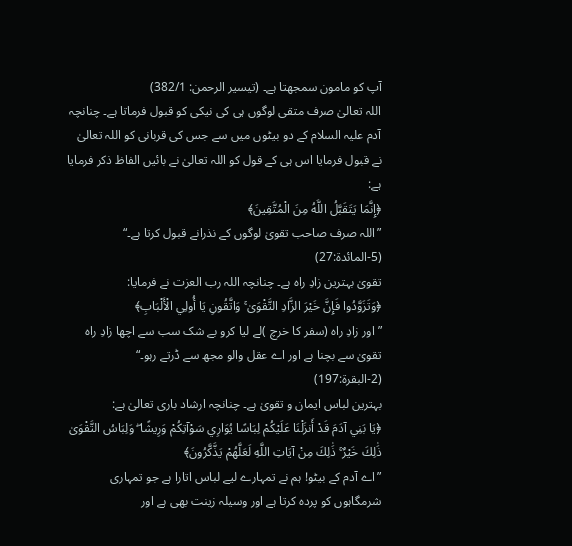آپ کو مامون سمجھتا ہے۔ (تيسير الرحمن: 382/1)
اللہ تعالیٰ صرف متقی لوگوں ہی کی نیکی کو قبول فرماتا ہے۔ چنانچہ آدم علیہ السلام کے دو بیٹوں میں سے جس کی قربانی کو اللہ تعالیٰ نے قبول فرمایا اس ہی کے قول کو اللہ تعالیٰ نے بائیں الفاظ ذکر فرمایا ہے:
﴿إِنَّمَا يَتَقَبَّلُ اللَّهُ مِنَ الْمُتَّقِينَ﴾
”اللہ صرف صاحب تقویٰ لوگوں کے نذرانے قبول کرتا ہے۔“
(5-المائدة:27)
تقویٰ بہترین زادِ راہ ہے۔ چنانچہ اللہ رب العزت نے فرمایا:
﴿وَتَزَوَّدُوا فَإِنَّ خَيْرَ الزَّادِ التَّقْوَىٰ ۚ وَاتَّقُونِ يَا أُولِي الْأَلْبَابِ﴾
”اور زادِ راہ (سفر کا خرچ )لے لیا کرو بے شک سب سے اچھا زادِ راہ تقویٰ سے بچنا ہے اور اے عقل والو مجھ سے ڈرتے رہو۔“
(2-البقرة:197)
بہترین لباس ایمان و تقویٰ ہے۔ چنانچہ ارشاد باری تعالیٰ ہے:
﴿يَا بَنِي آدَمَ قَدْ أَنزَلْنَا عَلَيْكُمْ لِبَاسًا يُوَارِي سَوْآتِكُمْ وَرِيشًا ۖ وَلِبَاسُ التَّقْوَىٰ ذَٰلِكَ خَيْرٌ ۚ ذَٰلِكَ مِنْ آيَاتِ اللَّهِ لَعَلَّهُمْ يَذَّكَّرُونَ﴾
”اے آدم کے بیٹو! ہم نے تمہارے لیے لباس اتارا ہے جو تمہاری شرمگاہوں کو پردہ کرتا ہے اور وسیلہ زینت بھی ہے اور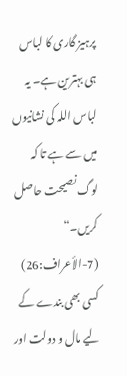پرہیز گاری کا لباس ہی بہترین ہے۔ یہ لباس اللہ کی نشانیوں میں سے ہے تا کہ لوگ نصیحت حاصل کریں۔“
(7-الأعراف:26)
کسی بھی بندے کے لیے مال و دولت اور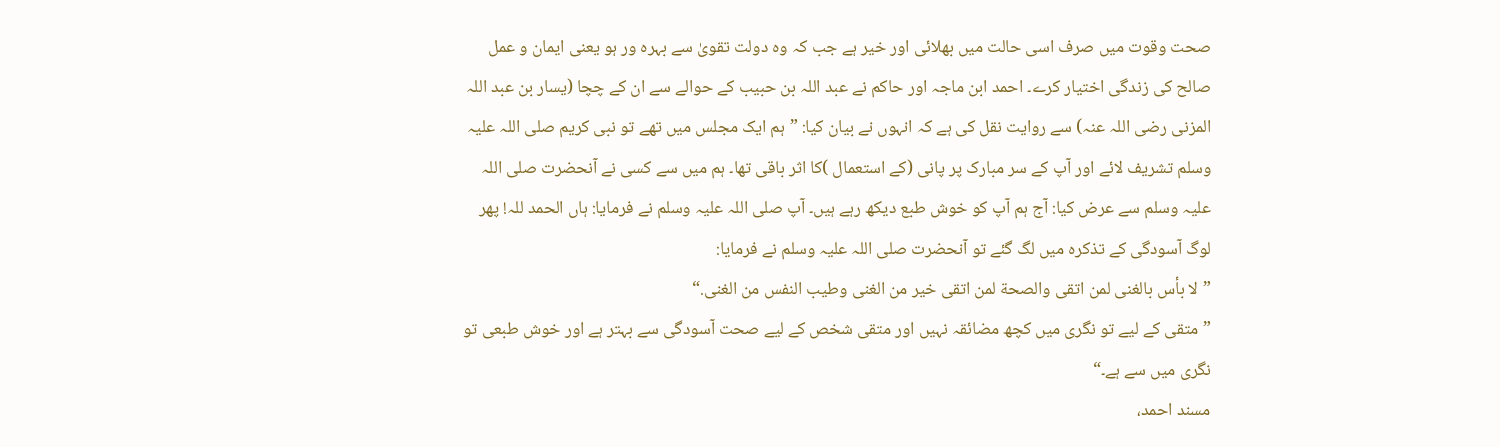صحت وقوت میں صرف اسی حالت میں بھلائی اور خیر ہے جب کہ وہ دولت تقویٰ سے بہرہ ور ہو یعنی ایمان و عمل صالح کی زندگی اختیار کرے۔ احمد ابن ماجہ اور حاکم نے عبد اللہ بن حبیب کے حوالے سے ان کے چچا (یسار بن عبد اللہ المزنی رضی اللہ عنہ) سے روایت نقل کی ہے کہ انہوں نے بیان کیا: ”ہم ایک مجلس میں تھے تو نبی کریم صلی اللہ علیہ وسلم تشریف لائے اور آپ کے سر مبارک پر پانی (کے استعمال )کا اثر باقی تھا۔ ہم میں سے کسی نے آنحضرت صلی اللہ علیہ وسلم سے عرض کیا: آج ہم آپ کو خوش طبع دیکھ رہے ہیں۔ آپ صلی اللہ علیہ وسلم نے فرمایا: ہاں الحمد للہ! پھر لوگ آسودگی کے تذکرہ میں لگ گئے تو آنحضرت صلی اللہ علیہ وسلم نے فرمایا:
”لا بأس بالغنى لمن اتقى والصحة لمن اتقى خير من الغنى وطيب النفس من الغنى.“
”متقی کے لیے تو نگری میں کچھ مضائقہ نہیں اور متقی شخص کے لیے صحت آسودگی سے بہتر ہے اور خوش طبعی تو نگری میں سے ہے۔“
مسند احمد،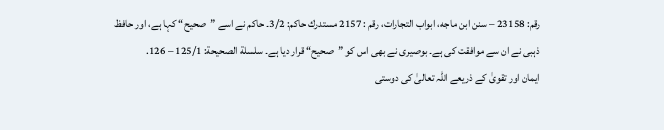رقم: 23158 – سنن ابن ماجه، ابواب التجارات، رقم : 2157 مستدرك حاكم: 3/2۔ حاکم نے اسے ”صحیح“ کہا ہے، اور حافظ ذہبی نے ان سے موافقت کی ہے۔ بوصیری نے بھی اس کو ”صحیح“ قرار دیا ہے۔ سلسلة الصحيحة: 125/1 – 126.
ایمان اور تقویٰ کے ذریعے اللہ تعالیٰ کی دوستی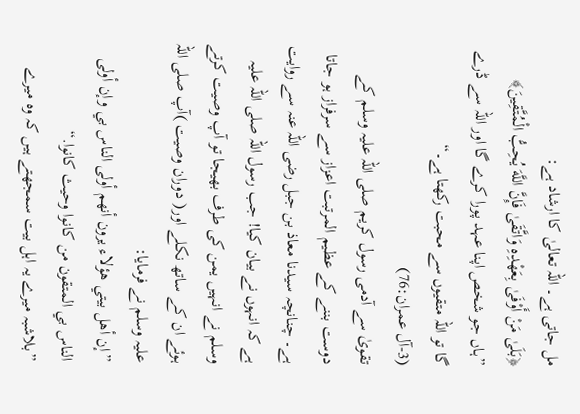مل جاتی ہے۔ اللہ تعالیٰ کا ارشاد ہے:
﴿بَلَىٰ مَنْ أَوْفَىٰ بِعَهْدِهِ وَاتَّقَىٰ فَإِنَّ اللَّهَ يُحِبُّ الْمُتَّقِينَ﴾
”ہاں جو شخص اپنا عہد پورا کرے گا اور اللہ سے ڈرے گا تو اللہ متقیوں سے محبت رکھتا ہے۔“
(3-آل عمران:76)
تقویٰ سے آدمی رسول کریم صلی اللہ علیہ وسلم کے دوست بننے کے عظیم المرتبت اعزاز سے سرفراز ہو جاتا ہے۔ چنانچہ سیدنا معاذ بن جبل رضی اللہ عنہ سے روایت ہے کہ انہوں نے بیان کیا! جب رسول اللہ صلی اللہ علیہ وسلم نے انہیں یمن کی طرف بھیجا تو آپ وصیت کرتے ہوئے ان کے ساتھ نکلے اور( دوران وصیت )آپ صلی اللہ علیہ وسلم نے فرمایا:
”إن أهل بيتي هؤلاء يرون أنهم أولى الناس بي وإن أولى الناس بي المتقون من كانوا وحيث كانوا.“
”بلاشبہ میرے یہ اہل بیت سمجھتے ہیں کہ وہ میرے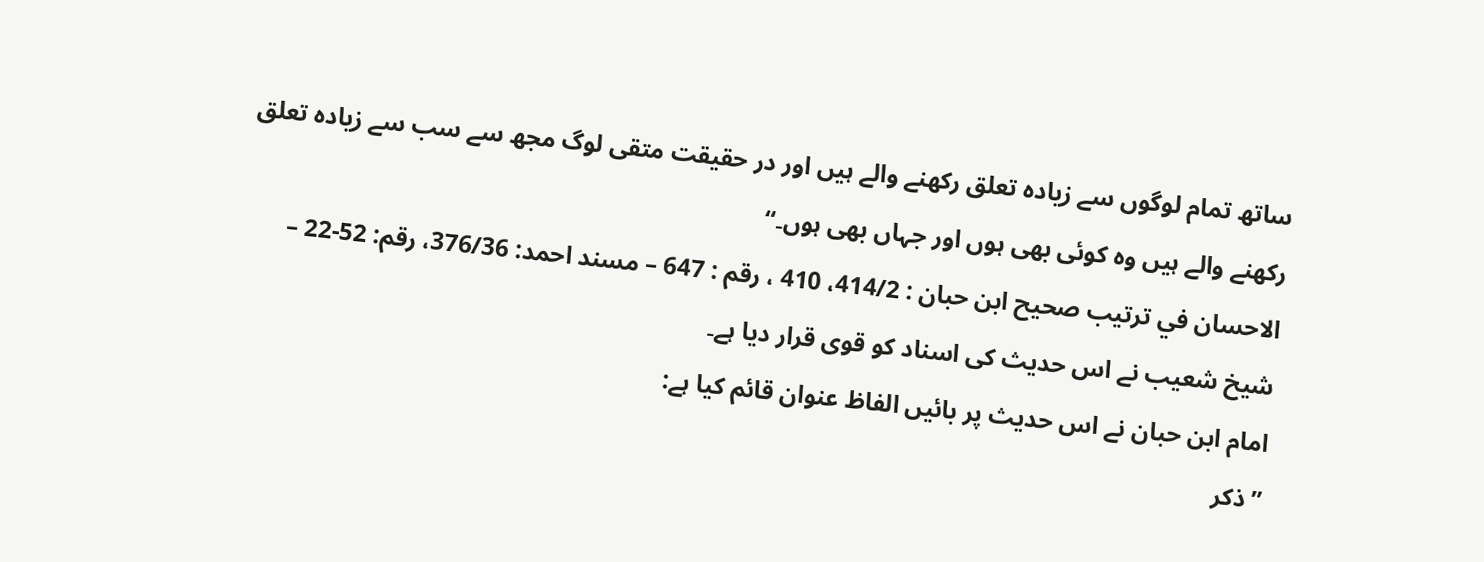ساتھ تمام لوگوں سے زیادہ تعلق رکھنے والے ہیں اور در حقیقت متقی لوگ مجھ سے سب سے زیادہ تعلق رکھنے والے ہیں وہ کوئی بھی ہوں اور جہاں بھی ہوں۔“
الاحسان في ترتيب صحيح ابن حبان : 414/2، 410 ، رقم : 647 – مسند احمد: 376/36، رقم: 52-22 – شیخ شعیب نے اس حدیث کی اسناد کو قوی قرار دیا ہے۔
امام ابن حبان نے اس حدیث پر بائیں الفاظ عنوان قائم کیا ہے:
”ذكر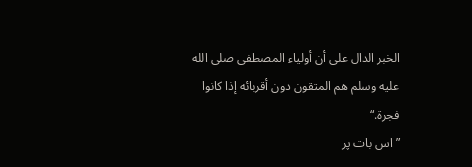الخبر الدال على أن أولياء المصطفى صلى الله عليه وسلم هم المتقون دون أقربائه إذا كانوا فجرة.“
”اس بات پر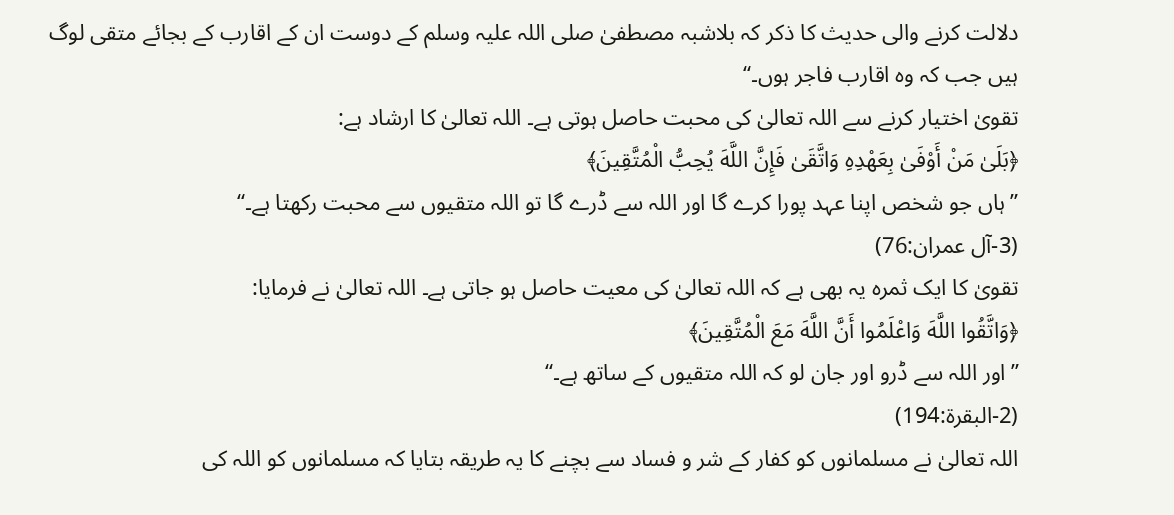دلالت کرنے والی حدیث کا ذکر کہ بلاشبہ مصطفیٰ صلی اللہ علیہ وسلم کے دوست ان کے اقارب کے بجائے متقی لوگ ہیں جب کہ وہ اقارب فاجر ہوں۔“
تقویٰ اختیار کرنے سے اللہ تعالیٰ کی محبت حاصل ہوتی ہے۔ اللہ تعالیٰ کا ارشاد ہے:
﴿بَلَىٰ مَنْ أَوْفَىٰ بِعَهْدِهِ وَاتَّقَىٰ فَإِنَّ اللَّهَ يُحِبُّ الْمُتَّقِينَ﴾
”ہاں جو شخص اپنا عہد پورا کرے گا اور اللہ سے ڈرے گا تو اللہ متقیوں سے محبت رکھتا ہے۔“
(3-آل عمران:76)
تقویٰ کا ایک ثمرہ یہ بھی ہے کہ اللہ تعالیٰ کی معیت حاصل ہو جاتی ہے۔ اللہ تعالیٰ نے فرمایا:
﴿وَاتَّقُوا اللَّهَ وَاعْلَمُوا أَنَّ اللَّهَ مَعَ الْمُتَّقِينَ﴾
”اور اللہ سے ڈرو اور جان لو کہ اللہ متقیوں کے ساتھ ہے۔“
(2-البقرة:194)
اللہ تعالیٰ نے مسلمانوں کو کفار کے شر و فساد سے بچنے کا یہ طریقہ بتایا کہ مسلمانوں کو اللہ کی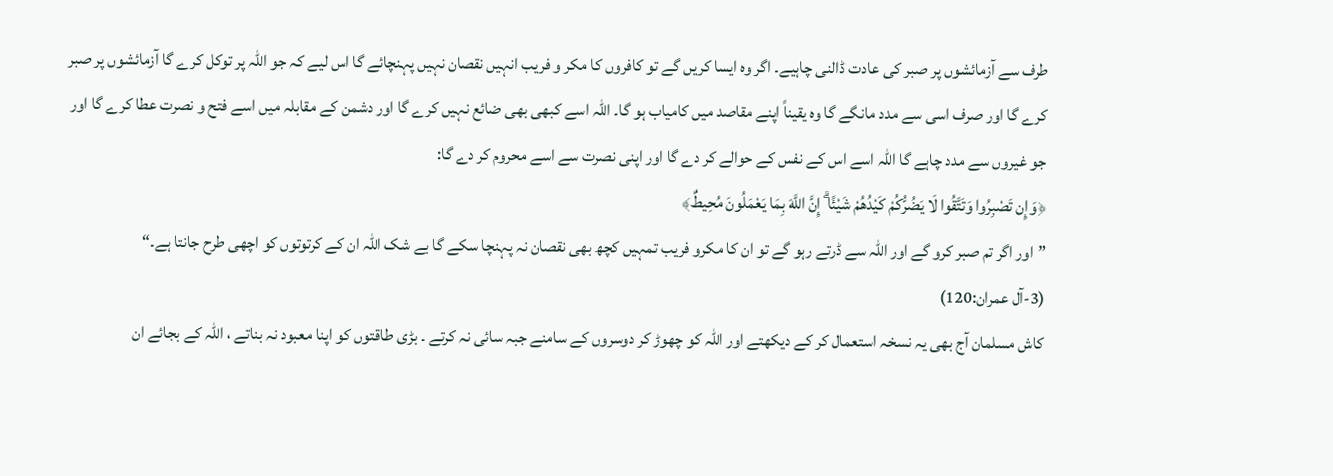طرف سے آزمائشوں پر صبر کی عادت ڈالنی چاہیے۔ اگر وہ ایسا کریں گے تو کافروں کا مکر و فریب انہیں نقصان نہیں پہنچائے گا اس لیے کہ جو اللہ پر توکل کرے گا آزمائشوں پر صبر کرے گا اور صرف اسی سے مدد مانگے گا وہ یقیناً اپنے مقاصد میں کامیاب ہو گا۔ اللہ اسے کبھی بھی ضائع نہیں کرے گا اور دشمن کے مقابلہ میں اسے فتح و نصرت عطا کرے گا اور جو غیروں سے مدد چاہے گا اللہ اسے اس کے نفس کے حوالے کر دے گا اور اپنی نصرت سے اسے محروم کر دے گا:
﴿وَإِن تَصْبِرُوا وَتَتَّقُوا لَا يَضُرُّكُمْ كَيْدُهُمْ شَيْئًا ۗ إِنَّ اللَّهَ بِمَا يَعْمَلُونَ مُحِيطٌ﴾
”اور اگر تم صبر کرو گے اور اللہ سے ڈرتے رہو گے تو ان کا مکرو فریب تمہیں کچھ بھی نقصان نہ پہنچا سکے گا بے شک اللہ ان کے کرتوتوں کو اچھی طرح جانتا ہے۔“
(3-آل عمران:120)
کاش مسلمان آج بھی یہ نسخہ استعمال کر کے دیکھتے اور اللہ کو چھوڑ کر دوسروں کے سامنے جبہ سائی نہ کرتے ۔ بڑی طاقتوں کو اپنا معبود نہ بناتے ، اللہ کے بجائے ان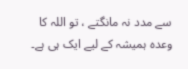سے مدد نہ مانگتے ، تو اللہ کا وعدہ ہمیشہ کے لیے ایک ہی ہے۔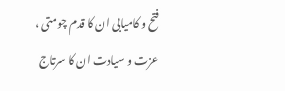فتح و کامیابی ان کا قدم چومتی ، عزت و سیادت ان کا سرتاج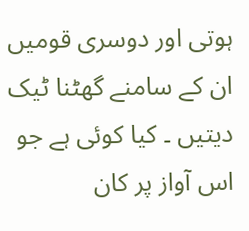ہوتی اور دوسری قومیں ان کے سامنے گھٹنا ٹیک دیتیں ۔ کیا کوئی ہے جو اس آواز پر کان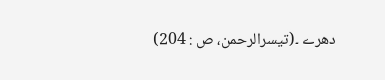دھرے ۔(تیسرالرحمن، ص : 204)